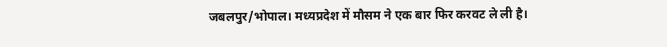जबलपुर/भोपाल। मध्यप्रदेश में मौसम ने एक बार फिर करवट ले ली है।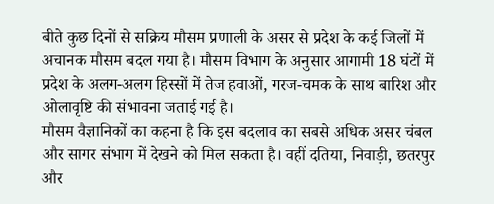बीते कुछ दिनों से सक्रिय मौसम प्रणाली के असर से प्रदेश के कई जिलों में अचानक मौसम बदल गया है। मौसम विभाग के अनुसार आगामी 18 घंटों में प्रदेश के अलग-अलग हिस्सों में तेज हवाओं, गरज-चमक के साथ बारिश और ओलावृष्टि की संभावना जताई गई है।
मौसम वैज्ञानिकों का कहना है कि इस बदलाव का सबसे अधिक असर चंबल और सागर संभाग में देखने को मिल सकता है। वहीं दतिया, निवाड़ी, छतरपुर और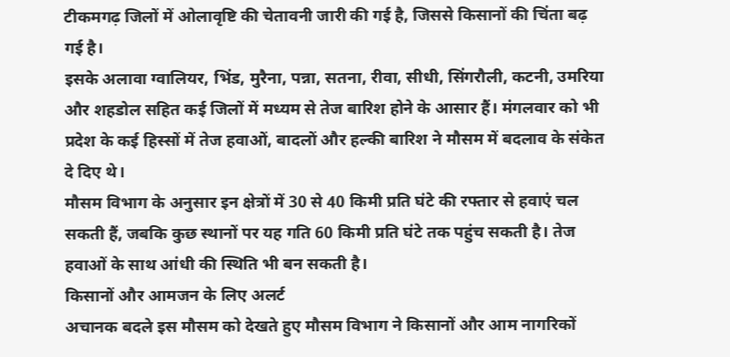टीकमगढ़ जिलों में ओलावृष्टि की चेतावनी जारी की गई है, जिससे किसानों की चिंता बढ़ गई है।
इसके अलावा ग्वालियर, भिंड, मुरैना, पन्ना, सतना, रीवा, सीधी, सिंगरौली, कटनी, उमरिया और शहडोल सहित कई जिलों में मध्यम से तेज बारिश होने के आसार हैं। मंगलवार को भी प्रदेश के कई हिस्सों में तेज हवाओं, बादलों और हल्की बारिश ने मौसम में बदलाव के संकेत दे दिए थे।
मौसम विभाग के अनुसार इन क्षेत्रों में 30 से 40 किमी प्रति घंटे की रफ्तार से हवाएं चल सकती हैं, जबकि कुछ स्थानों पर यह गति 60 किमी प्रति घंटे तक पहुंच सकती है। तेज हवाओं के साथ आंधी की स्थिति भी बन सकती है।
किसानों और आमजन के लिए अलर्ट
अचानक बदले इस मौसम को देखते हुए मौसम विभाग ने किसानों और आम नागरिकों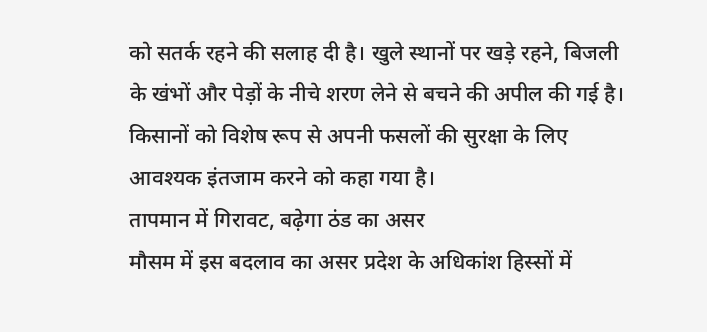को सतर्क रहने की सलाह दी है। खुले स्थानों पर खड़े रहने, बिजली के खंभों और पेड़ों के नीचे शरण लेने से बचने की अपील की गई है। किसानों को विशेष रूप से अपनी फसलों की सुरक्षा के लिए आवश्यक इंतजाम करने को कहा गया है।
तापमान में गिरावट, बढ़ेगा ठंड का असर
मौसम में इस बदलाव का असर प्रदेश के अधिकांश हिस्सों में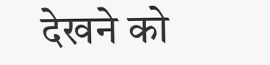देखने को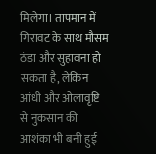मिलेगा। तापमान में गिरावट के साथ मौसम ठंडा और सुहावना हो सकता है, लेकिन आंधी और ओलावृष्टि से नुकसान की आशंका भी बनी हुई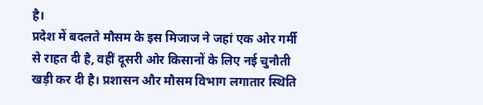है।
प्रदेश में बदलते मौसम के इस मिजाज ने जहां एक ओर गर्मी से राहत दी है, वहीं दूसरी ओर किसानों के लिए नई चुनौती खड़ी कर दी है। प्रशासन और मौसम विभाग लगातार स्थिति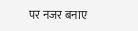पर नजर बनाए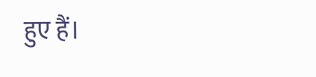हुए हैं।